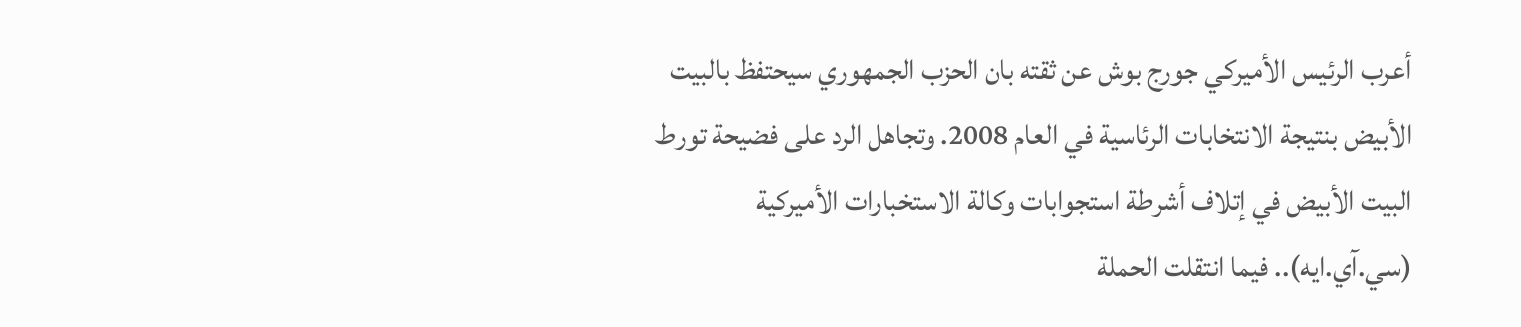أعرب الرئيس الأميركي جورج بوش عن ثقته بان الحزب الجمهوري سيحتفظ بالبيت الأبيض بنتيجة الانتخابات الرئاسية في العام 2008. وتجاهل الرد على فضيحة تورط البيت الأبيض في إتلاف أشرطة استجوابات وكالة الاستخبارات الأميركية (سي.آي.ايه).. فيما انتقلت الحملة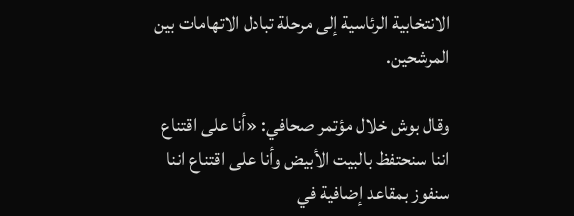الانتخابية الرئاسية إلى مرحلة تبادل الاتهامات بين المرشحين.

وقال بوش خلال مؤتمر صحافي: «أنا على اقتناع اننا سنحتفظ بالبيت الأبيض وأنا على اقتناع اننا سنفوز بمقاعد إضافية في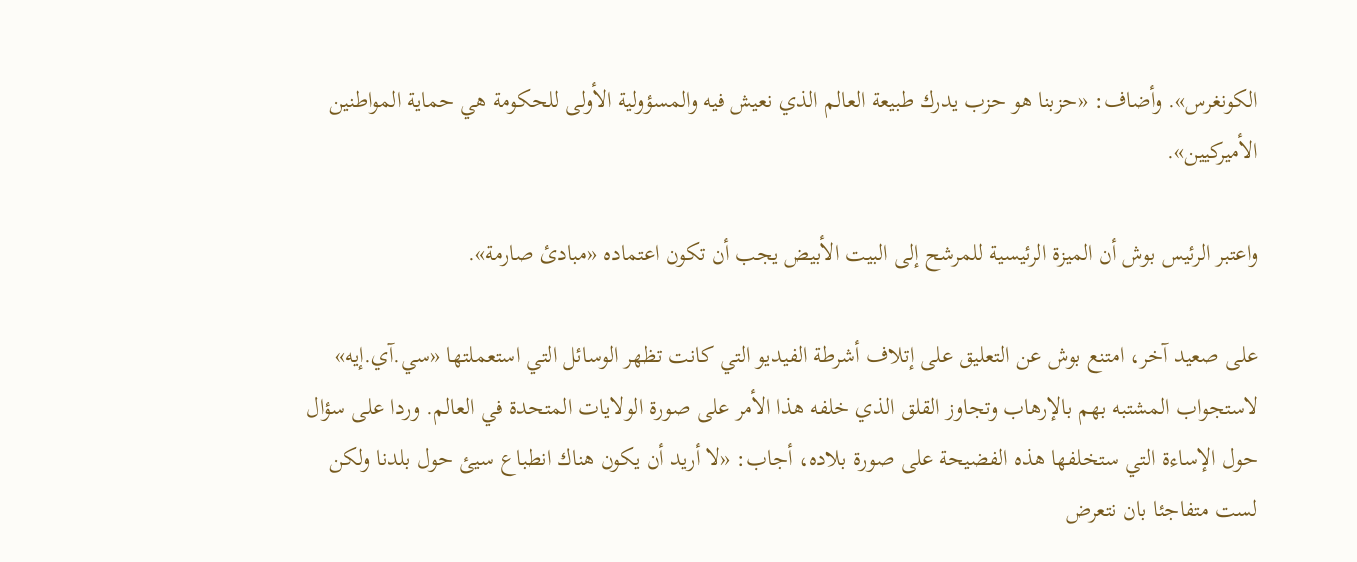الكونغرس». وأضاف: «حزبنا هو حزب يدرك طبيعة العالم الذي نعيش فيه والمسؤولية الأولى للحكومة هي حماية المواطنين الأميركيين».

واعتبر الرئيس بوش أن الميزة الرئيسية للمرشح إلى البيت الأبيض يجب أن تكون اعتماده «مبادئ صارمة».

على صعيد آخر، امتنع بوش عن التعليق على إتلاف أشرطة الفيديو التي كانت تظهر الوسائل التي استعملتها «سي.آي.إيه» لاستجواب المشتبه بهم بالإرهاب وتجاوز القلق الذي خلفه هذا الأمر على صورة الولايات المتحدة في العالم. وردا على سؤال حول الإساءة التي ستخلفها هذه الفضيحة على صورة بلاده، أجاب: «لا أريد أن يكون هناك انطباع سيئ حول بلدنا ولكن لست متفاجئا بان نتعرض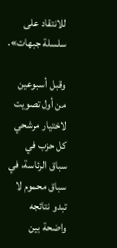للانتقاد على سلسلة جبهات».

وقبل أسبوعين من أول تصويت لاختيار مرشحي كل حزب في سباق الرئاسة، في سباق محموم لا تبدو نتائجه واضحة بين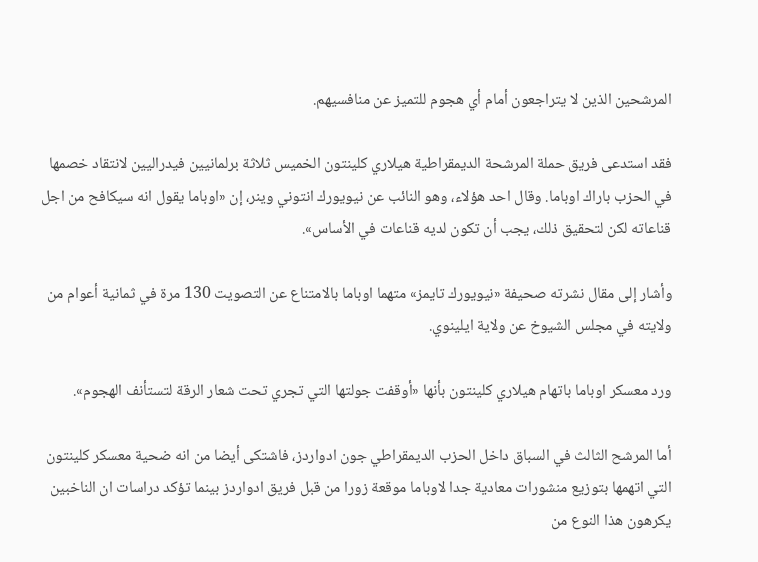المرشحين الذين لا يتراجعون أمام أي هجوم للتميز عن منافسيهم.

فقد استدعى فريق حملة المرشحة الديمقراطية هيلاري كلينتون الخميس ثلاثة برلمانيين فيدراليين لانتقاد خصمها في الحزب باراك اوباما. وقال احد هؤلاء، وهو النائب عن نيويورك انتوني وينر، إن «اوباما يقول انه سيكافح من اجل قناعاته لكن لتحقيق ذلك، يجب أن تكون لديه قناعات في الأساس».

وأشار إلى مقال نشرته صحيفة «نيويورك تايمز» متهما اوباما بالامتناع عن التصويت 130 مرة في ثمانية أعوام من ولايته في مجلس الشيوخ عن ولاية ايلينوي.

ورد معسكر اوباما باتهام هيلاري كلينتون بأنها «أوقفت جولتها التي تجري تحت شعار الرقة لتستأنف الهجوم».

أما المرشح الثالث في السباق داخل الحزب الديمقراطي جون ادواردز، فاشتكى أيضا من انه ضحية معسكر كلينتون التي اتهمها بتوزيع منشورات معادية جدا لاوباما موقعة زورا من قبل فريق ادواردز بينما تؤكد دراسات ان الناخبين يكرهون هذا النوع من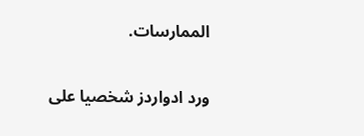الممارسات.

ورد ادواردز شخصيا على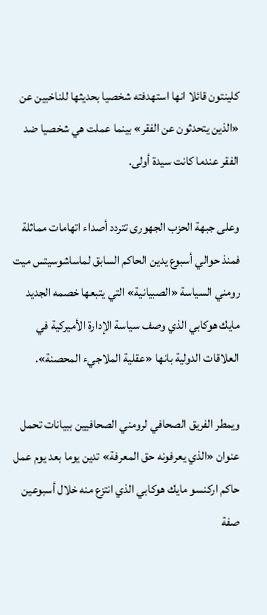كلينتون قائلا انها استهدفته شخصيا بحديثها للناخبين عن «الذين يتحدثون عن الفقر» بينما عملت هي شخصيا ضد الفقر عندما كانت سيدة أولى.

وعلى جبهة الحزب الجهورى تتردد أصداء اتهامات مماثلة فمنذ حوالي أسبوع يدين الحاكم السابق لماساشوسيتس ميت رومني السياسة «الصبيانية» التي يتبعها خصمه الجديد مايك هوكابي الذي وصف سياسة الإدارة الأميركية في العلاقات الدولية بانها «عقلية الملاجيء المحصنة».

ويمطر الفريق الصحافي لرومني الصحافيين ببيانات تحمل عنوان «الذي يعرفونه حق المعرفة» تدين يوما بعد يوم عمل حاكم اركنسو مايك هوكابي الذي انتزع منه خلال أسبوعين صفة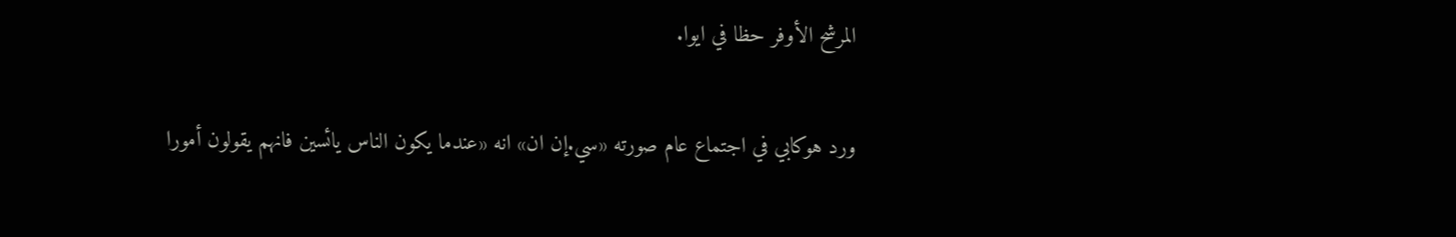المرشح الأوفر حظا في ايوا.

ورد هوكابي في اجتماع عام صورته «سي.إن ان» انه «عندما يكون الناس يائسين فانهم يقولون أمورا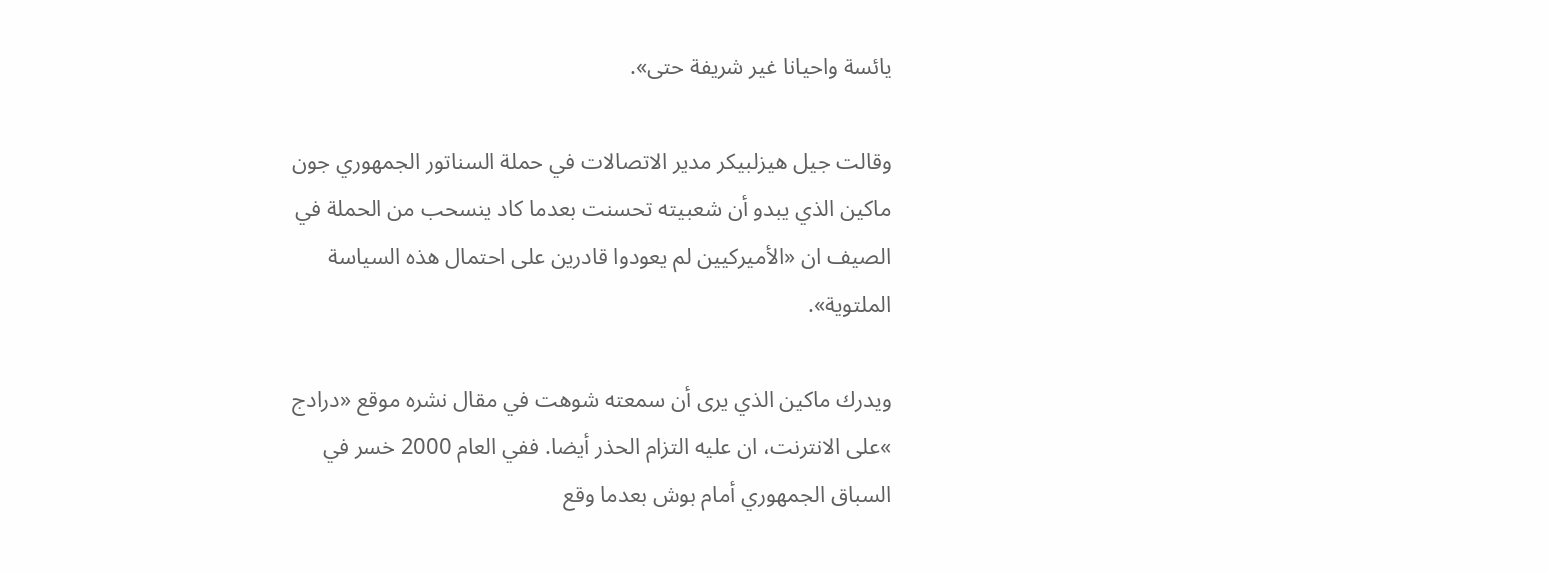يائسة واحيانا غير شريفة حتى».

وقالت جيل هيزلبيكر مدير الاتصالات في حملة السناتور الجمهوري جون ماكين الذي يبدو أن شعبيته تحسنت بعدما كاد ينسحب من الحملة في الصيف ان «الأميركيين لم يعودوا قادرين على احتمال هذه السياسة الملتوية».

ويدرك ماكين الذي يرى أن سمعته شوهت في مقال نشره موقع «درادج »على الانترنت، ان عليه التزام الحذر أيضا. ففي العام 2000 خسر في السباق الجمهوري أمام بوش بعدما وقع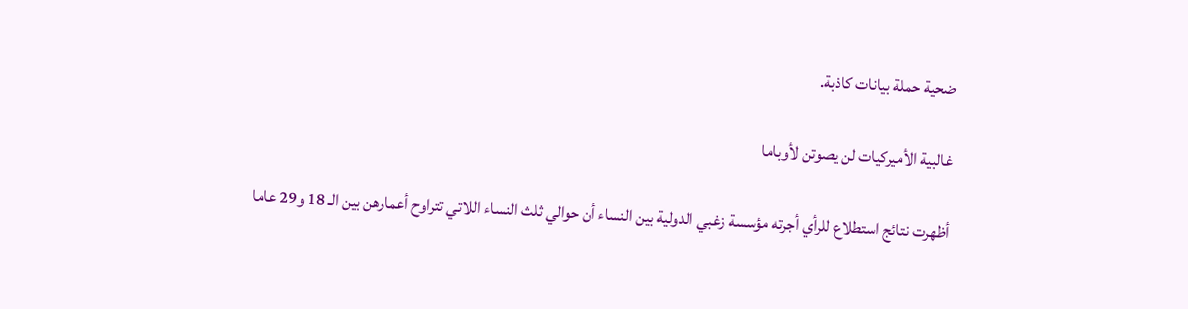ضحية حملة بيانات كاذبة.

غالبية الأميركيات لن يصوتن لأوباما

أظهرت نتائج استطلاع للرأي أجرته مؤسسة زغبي الدولية بين النساء أن حوالي ثلث النساء اللاتي تتراوح أعمارهن بين الـ 18 و29 عاما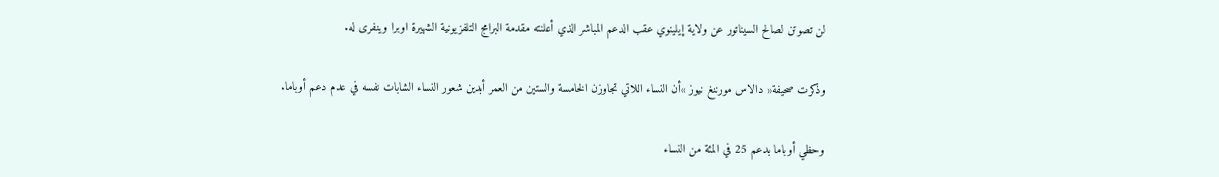لن تصوتن لصالح السيناتور عن ولاية إيلينوي عقب الدعم المباشر الذي أعلنته مقدمة البرامج التلفزيونية الشهيرة اوبرا وينفرى له.

وذكرت صحيفة« دالاس مورننغ نيوز »أن النساء اللاتي تجاوزن الخامسة والستين من العمر أبدين شعور النساء الشابات نفسه في عدم دعم أوباما.

وحظي أوباما بدعم 25 في المئة من النساء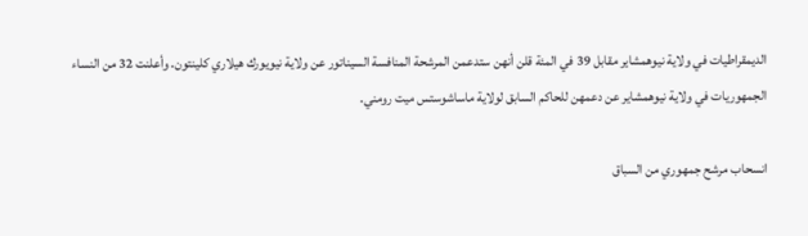الديمقراطيات في ولاية نيوهمشاير مقابل 39 في المئة قلن أنهن ستدعمن المرشحة المنافسة السيناتور عن ولاية نيويورك هيلاري كلينتون. وأعلنت 32 من النساء الجمهوريات في ولاية نيوهمشاير عن دعمهن للحاكم السابق لولاية ماساشوستس ميت رومني.

انسحاب مرشح جمهوري من السباق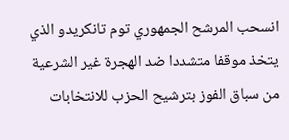انسحب المرشح الجمهوري توم تانكريدو الذي يتخذ موقفا متشددا ضد الهجرة غير الشرعية من سباق الفوز بترشيح الحزب للانتخابات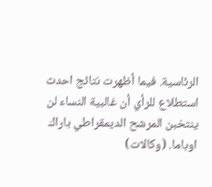الرئاسية. فيما أظهرت نتائج احدث استطلاع للرأي أن غالبية النساء لن ينتخبن المرشح الديمقراطي باراك اوباما. (وكالات)